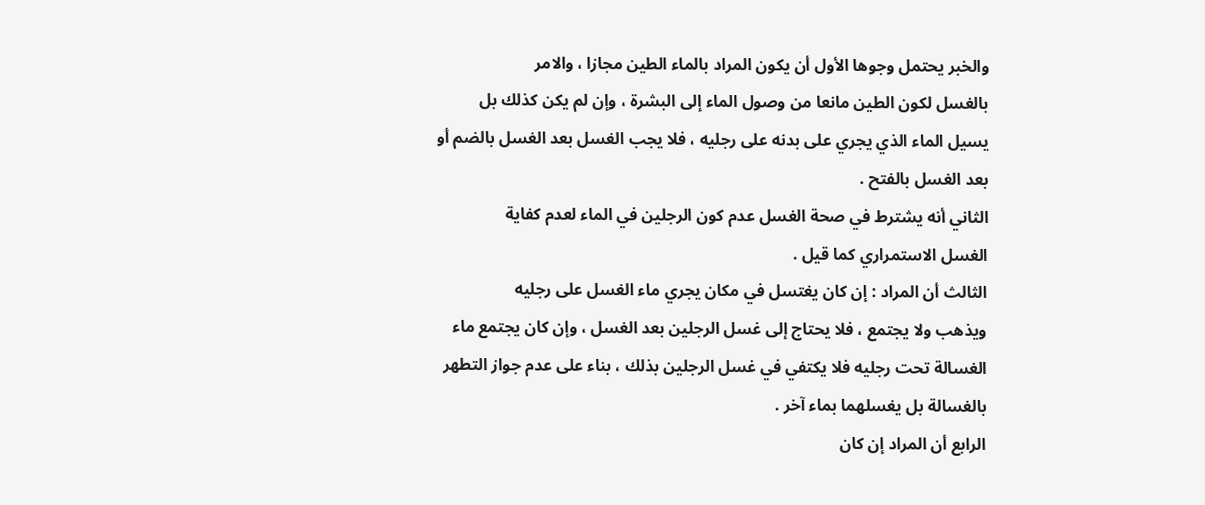والخبر يحتمل وجوها الأول أن يكون المراد بالماء الطين مجازا ، والامر
بالغسل لكون الطين مانعا من وصول الماء إلى البشرة ، وإن لم يكن كذلك بل
يسيل الماء الذي يجري على بدنه على رجليه ، فلا يجب الغسل بعد الغسل بالضم أو
بعد الغسل بالفتح .
الثاني أنه يشترط في صحة الغسل عدم كون الرجلين في الماء لعدم كفاية
الغسل الاستمراري كما قيل .
الثالث أن المراد : إن كان يغتسل في مكان يجري ماء الغسل على رجليه
ويذهب ولا يجتمع ، فلا يحتاج إلى غسل الرجلين بعد الغسل ، وإن كان يجتمع ماء
الغسالة تحت رجليه فلا يكتفي في غسل الرجلين بذلك ، بناء على عدم جواز التطهر
بالغسالة بل يغسلهما بماء آخر .
الرابع أن المراد إن كان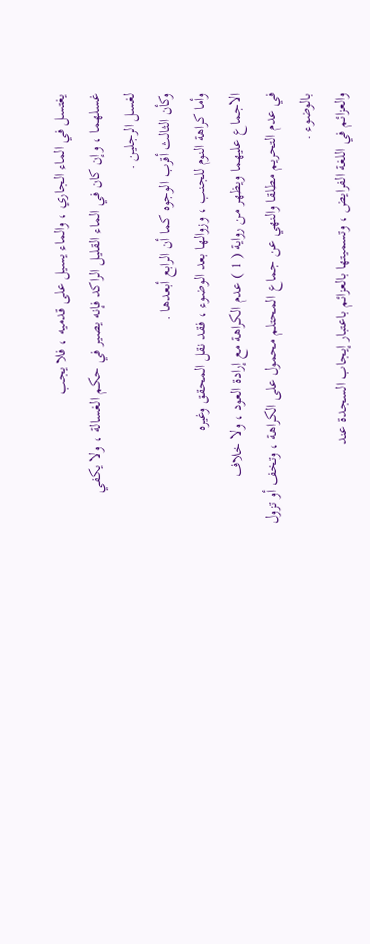يغتسل في الماء الجاري ، والماء يسيل على قدميه ، فلا يجب
غسلهما ، وإن كان في الماء القليل الراكد فإنه يصير في حكم الغسالة ، ولا يكفي
لغسل الرجلين .
وكأن الثالث أقرب الوجوه كما أن الرابع أبعدها .
وأما كراهة النوم للجنب ، وزوالها بعد الوضوء ، فقد نقل المحقق وغيره
الاجماع عليهما ويظهر من رواية ( 1 ) عدم الكراهة مع إرادة العود ، ولا خلاف
في عدم التحريم مطلقا والنهي عن جماع المحتلم محمول على الكراهة ، وتخف أو تزول
بالوضوء .
والعزائم في اللغة الفرايض ، وتسميتها بالعزائم باعتبار إيجاب السجدة عند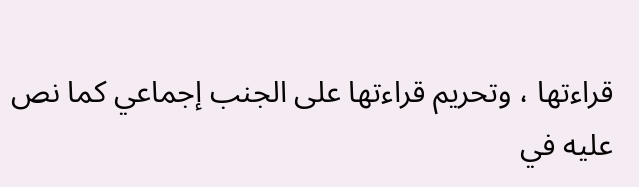قراءتها ، وتحريم قراءتها على الجنب إجماعي كما نص عليه في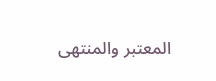المعتبر والمنتهى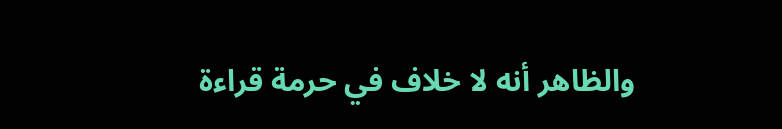والظاهر أنه لا خلاف في حرمة قراءة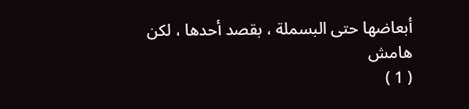أبعاضها حتى البسملة ، بقصد أحدها ، لكن
هامش
( 1 )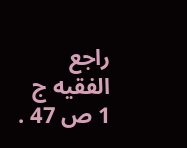راجع الفقيه ج 1 ص 47 .